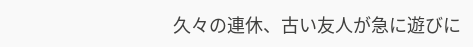久々の連休、古い友人が急に遊びに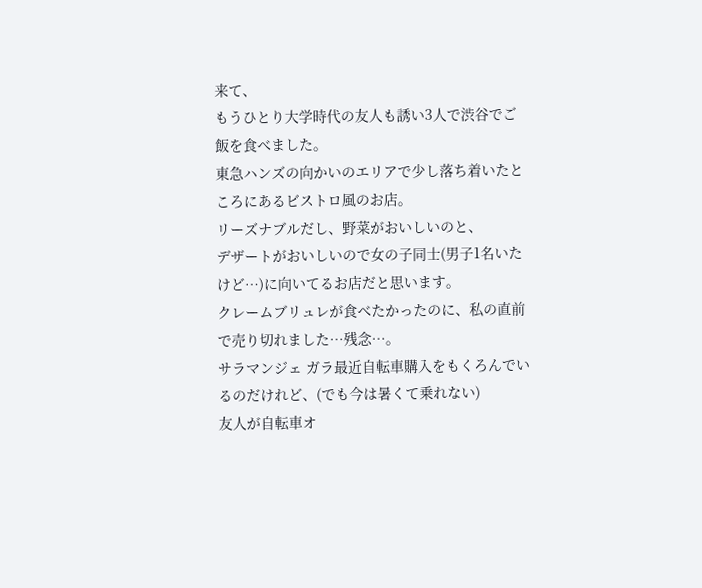来て、
もうひとり大学時代の友人も誘い3人で渋谷でご飯を食べました。
東急ハンズの向かいのエリアで少し落ち着いたところにあるビストロ風のお店。
リーズナブルだし、野菜がおいしいのと、
デザートがおいしいので女の子同士(男子1名いたけど…)に向いてるお店だと思います。
クレームブリュレが食べたかったのに、私の直前で売り切れました…残念…。
サラマンジェ ガラ最近自転車購入をもくろんでいるのだけれど、(でも今は暑くて乗れない)
友人が自転車オ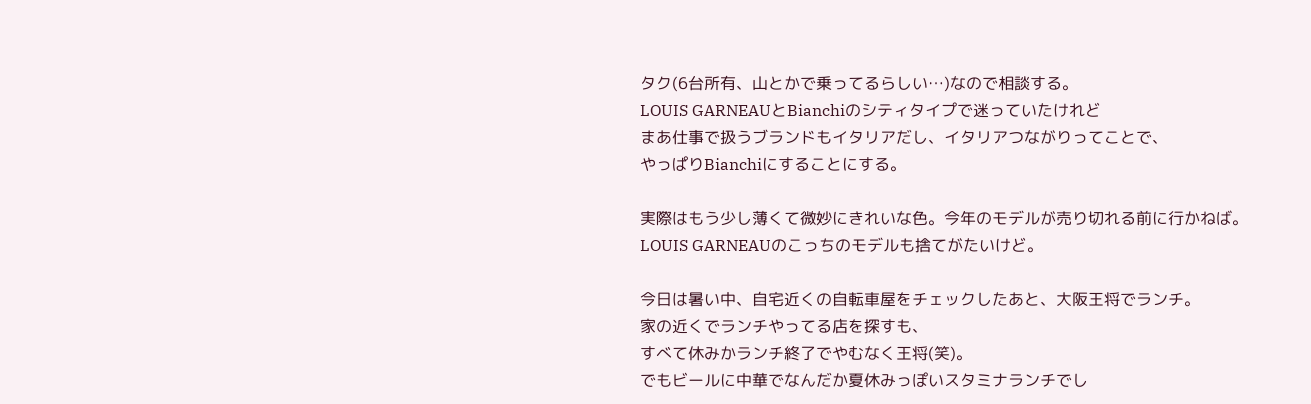タク(6台所有、山とかで乗ってるらしい…)なので相談する。
LOUIS GARNEAUとBianchiのシティタイプで迷っていたけれど
まあ仕事で扱うブランドもイタリアだし、イタリアつながりってことで、
やっぱりBianchiにすることにする。

実際はもう少し薄くて微妙にきれいな色。今年のモデルが売り切れる前に行かねば。
LOUIS GARNEAUのこっちのモデルも捨てがたいけど。

今日は暑い中、自宅近くの自転車屋をチェックしたあと、大阪王将でランチ。
家の近くでランチやってる店を探すも、
すべて休みかランチ終了でやむなく王将(笑)。
でもビールに中華でなんだか夏休みっぽいスタミナランチでし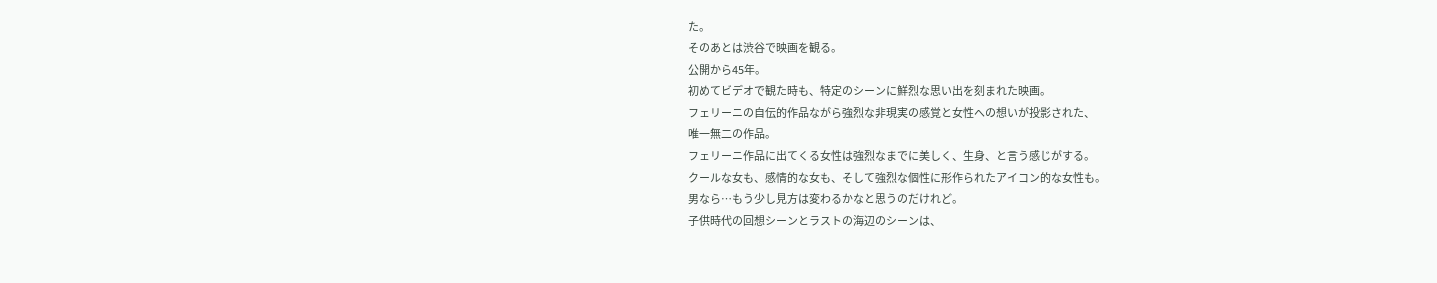た。
そのあとは渋谷で映画を観る。
公開から45年。
初めてビデオで観た時も、特定のシーンに鮮烈な思い出を刻まれた映画。
フェリーニの自伝的作品ながら強烈な非現実の感覚と女性への想いが投影された、
唯一無二の作品。
フェリーニ作品に出てくる女性は強烈なまでに美しく、生身、と言う感じがする。
クールな女も、感情的な女も、そして強烈な個性に形作られたアイコン的な女性も。
男なら…もう少し見方は変わるかなと思うのだけれど。
子供時代の回想シーンとラストの海辺のシーンは、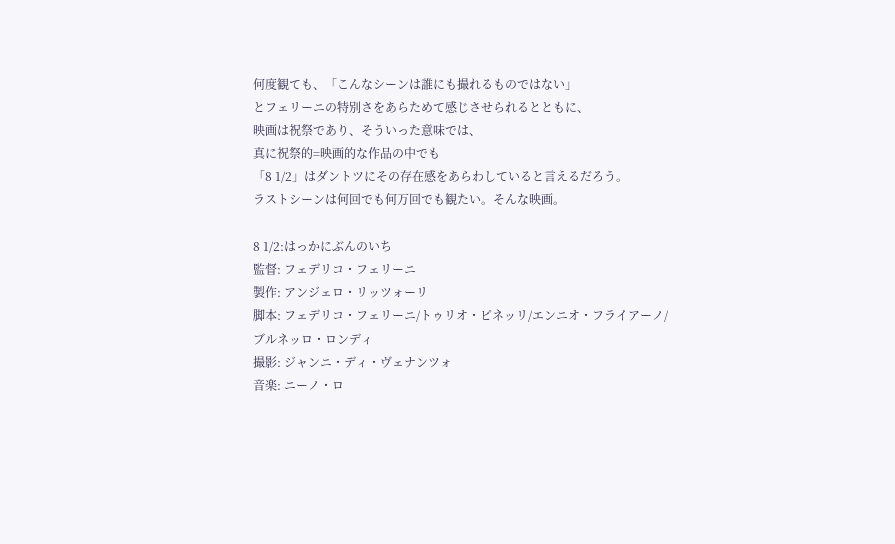何度観ても、「こんなシーンは誰にも撮れるものではない」
とフェリーニの特別さをあらためて感じさせられるとともに、
映画は祝祭であり、そういった意味では、
真に祝祭的=映画的な作品の中でも
「8 1/2」はダントツにその存在感をあらわしていると言えるだろう。
ラストシーンは何回でも何万回でも観たい。そんな映画。

8 1/2:はっかにぶんのいち
監督: フェデリコ・フェリーニ
製作: アンジェロ・リッツォーリ
脚本: フェデリコ・フェリーニ/トゥリオ・ピネッリ/エンニオ・フライアーノ/ブルネッロ・ロンディ
撮影: ジャンニ・ディ・ヴェナンツォ
音楽: ニーノ・ロ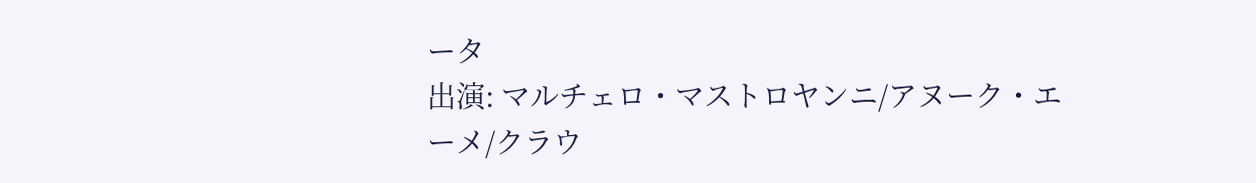ータ
出演: マルチェロ・マストロヤンニ/アヌーク・エーメ/クラウ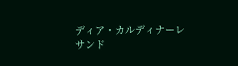ディア・カルディナーレ
サンド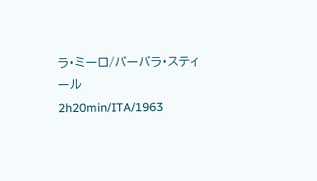ラ・ミーロ/バーバラ・スティール
2h20min/ITA/1963